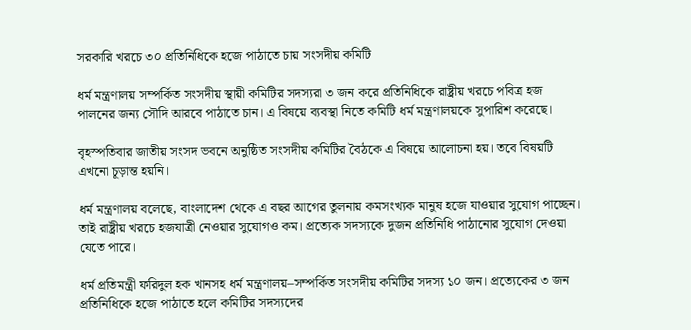সরকারি খরচে ৩০ প্রতিনিধিকে হজে পাঠাতে চায় সংসদীয় কমিটি

ধর্ম মন্ত্রণালয় সম্পর্কিত সংসদীয় স্থায়ী কমিটির সদস্যরা ৩ জন করে প্রতিনিধিকে রাষ্ট্রীয় খরচে পবিত্র হজ পালনের জন্য সৌদি আরবে পাঠাতে চান। এ বিষয়ে ব্যবস্থা নিতে কমিটি ধর্ম মন্ত্রণালয়কে সুপারিশ করেছে।

বৃহস্পতিবার জাতীয় সংসদ ভবনে অনুষ্ঠিত সংসদীয় কমিটির বৈঠকে এ বিষয়ে আলোচনা হয়। তবে বিষয়টি এখনো চূড়ান্ত হয়নি।

ধর্ম মন্ত্রণালয় বলেছে, বাংলাদেশ থেকে এ বছর আগের তুলনায় কমসংখ্যক মানুষ হজে যাওয়ার সুযোগ পাচ্ছেন। তাই রাষ্ট্রীয় খরচে হজযাত্রী নেওয়ার সুযোগও কম। প্রত্যেক সদস্যকে দুজন প্রতিনিধি পাঠানোর সুযোগ দেওয়া যেতে পারে।

ধর্ম প্রতিমন্ত্রী ফরিদুল হক খানসহ ধর্ম মন্ত্রণালয়–সম্পর্কিত সংসদীয় কমিটির সদস্য ১০ জন। প্রত্যেকের ৩ জন প্রতিনিধিকে হজে পাঠাতে হলে কমিটির সদস্যদের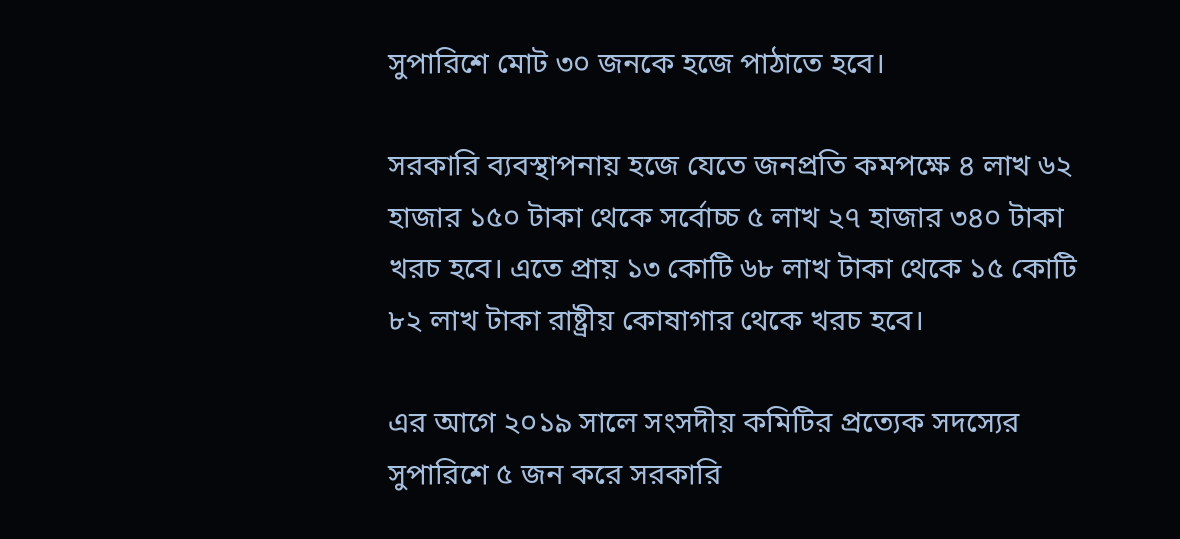সুপারিশে মোট ৩০ জনকে হজে পাঠাতে হবে।

সরকারি ব্যবস্থাপনায় হজে যেতে জনপ্রতি কমপক্ষে ৪ লাখ ৬২ হাজার ১৫০ টাকা থেকে সর্বোচ্চ ৫ লাখ ২৭ হাজার ৩৪০ টাকা খরচ হবে। এতে প্রায় ১৩ কোটি ৬৮ লাখ টাকা থেকে ১৫ কোটি ৮২ লাখ টাকা রাষ্ট্রীয় কোষাগার থেকে খরচ হবে।

এর আগে ২০১৯ সালে সংসদীয় কমিটির প্রত্যেক সদস্যের সুপারিশে ৫ জন করে সরকারি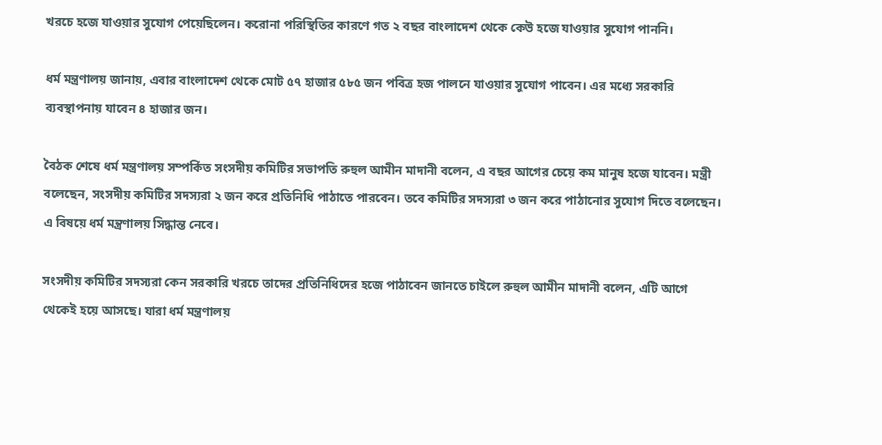খরচে হজে যাওয়ার সুযোগ পেয়েছিলেন। করোনা পরিস্থিতির কারণে গত ২ বছর বাংলাদেশ থেকে কেউ হজে যাওয়ার সুযোগ পাননি।

ধর্ম মন্ত্রণালয় জানায়, এবার বাংলাদেশ থেকে মোট ৫৭ হাজার ৫৮৫ জন পবিত্র হজ পালনে যাওয়ার সুযোগ পাবেন। এর মধ্যে সরকারি ব্যবস্থাপনায় যাবেন ৪ হাজার জন।

বৈঠক শেষে ধর্ম মন্ত্রণালয় সম্পর্কিত সংসদীয় কমিটির সভাপতি রুহুল আমীন মাদানী বলেন, এ বছর আগের চেয়ে কম মানুষ হজে যাবেন। মন্ত্রী বলেছেন, সংসদীয় কমিটির সদস্যরা ২ জন করে প্রতিনিধি পাঠাতে পারবেন। তবে কমিটির সদস্যরা ৩ জন করে পাঠানোর সুযোগ দিতে বলেছেন। এ বিষয়ে ধর্ম মন্ত্রণালয় সিদ্ধান্ত নেবে।

সংসদীয় কমিটির সদস্যরা কেন সরকারি খরচে তাদের প্রতিনিধিদের হজে পাঠাবেন জানতে চাইলে রুহুল আমীন মাদানী বলেন, এটি আগে থেকেই হয়ে আসছে। যারা ধর্ম মন্ত্রণালয়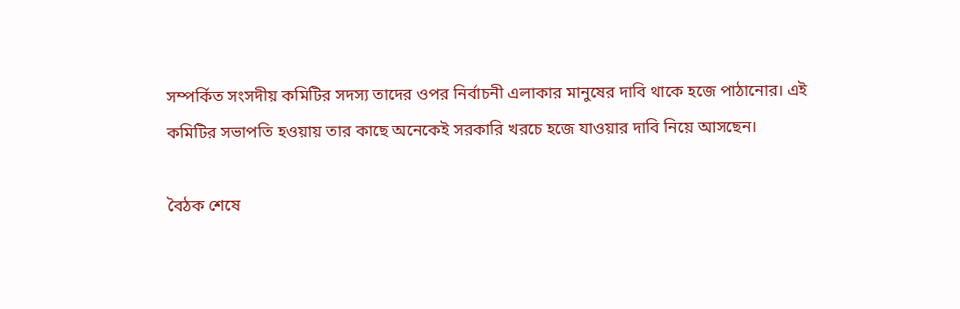সম্পর্কিত সংসদীয় কমিটির সদস্য তাদের ওপর নির্বাচনী এলাকার মানুষের দাবি থাকে হজে পাঠানোর। এই কমিটির সভাপতি হওয়ায় তার কাছে অনেকেই সরকারি খরচে হজে যাওয়ার দাবি নিয়ে আসছেন।

বৈঠক শেষে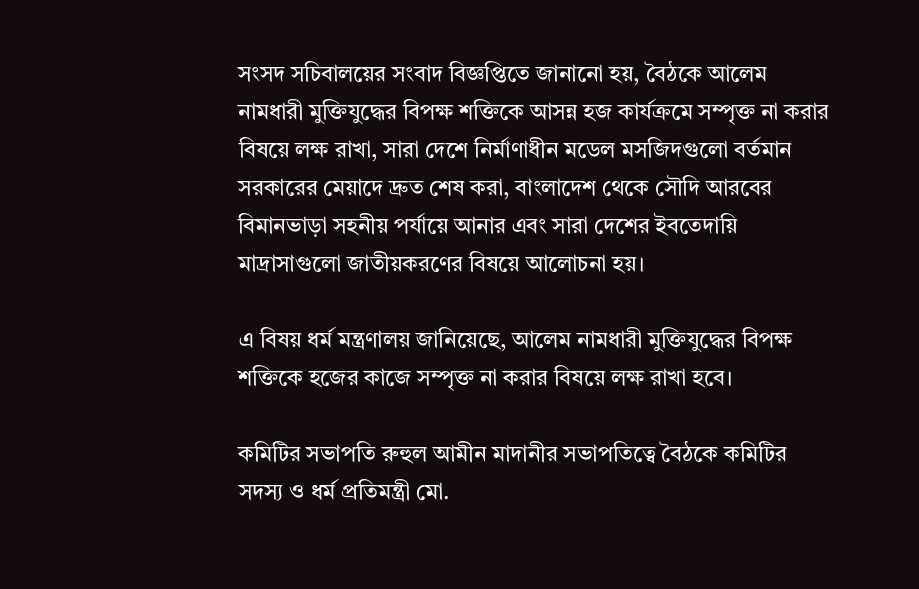সংসদ সচিবালয়ের সংবাদ বিজ্ঞপ্তিতে জানানো হয়, বৈঠকে আলেম নামধারী মুক্তিযুদ্ধের বিপক্ষ শক্তিকে আসন্ন হজ কার্যক্রমে সম্পৃক্ত না করার বিষয়ে লক্ষ রাখা, সারা দেশে নির্মাণাধীন মডেল মসজিদগুলো বর্তমান সরকারের মেয়াদে দ্রুত শেষ করা, বাংলাদেশ থেকে সৌদি আরবের বিমানভাড়া সহনীয় পর্যায়ে আনার এবং সারা দেশের ইবতেদায়ি মাদ্রাসাগুলো জাতীয়করণের বিষয়ে আলোচনা হয়।

এ বিষয় ধর্ম মন্ত্রণালয় জানিয়েছে, আলেম নামধারী মুক্তিযুদ্ধের বিপক্ষ শক্তিকে হজের কাজে সম্পৃক্ত না করার বিষয়ে লক্ষ রাখা হবে।

কমিটির সভাপতি রুহুল আমীন মাদানীর সভাপতিত্বে বৈঠকে কমিটির সদস্য ও ধর্ম প্রতিমন্ত্রী মো.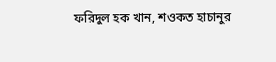ফরিদুল হক খান, শওকত হাচানুর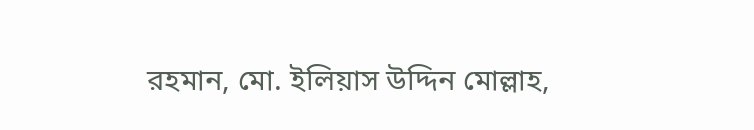রহমান, মো. ইলিয়াস উদ্দিন মোল্লাহ,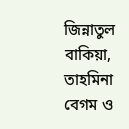জিন্নাতুল বাকিয়া, তাহমিনা বেগম ও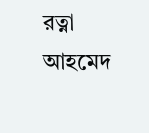রত্না আহমেদ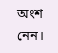অংশ নেন।